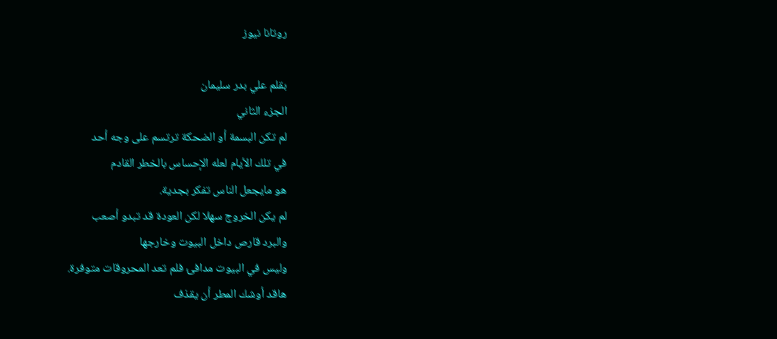روتانا نيوز

بقلم علي بدر سليمان
الجزء الثاني
لم تكن البسمة أو الضحكة ترتسم على وجه أحد
في تلك الأيام لعله الإحساس بالخطر القادم
هو مايجعل الناس تفكر بجدية.
لم يكن الخروج سهلا لكن العودة قد تبدو أصعب
والبرد قارص داخل البيوت وخارجها
وليس في البيوت مدافئ فلم تعد المحروقات متوفرة.
هاقد أوشك المطر أن يقذف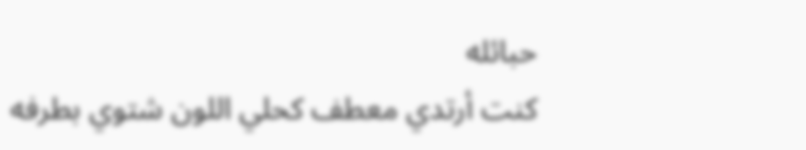حبائله
كنت أرتدي معطف كحلي اللون شتوي بطرفه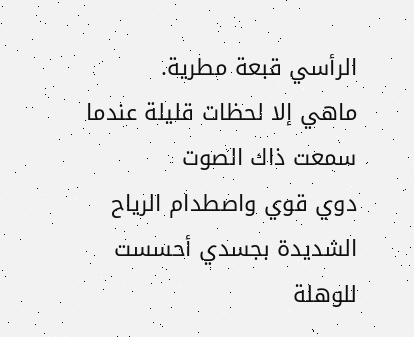الرأسي قبعة مطرية.
ماهي إلا لحظات قليلة عندما سمعت ذاك الصوت
دوي قوي واصطدام الرياح الشديدة بجسدي أحسست للوهلة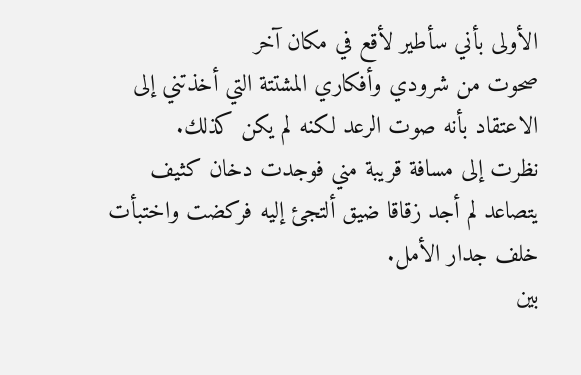الأولى بأني سأطير لأقع في مكان آخر
صحوت من شرودي وأفكاري المشتتة التي أخذتني إلى الاعتقاد بأنه صوت الرعد لكنه لم يكن كذلك.
نظرت إلى مسافة قريبة مني فوجدت دخان كثيف يتصاعد لم أجد زقاقا ضيق ألتجئ إليه فركضت واختبأت خلف جدار الأمل.
بين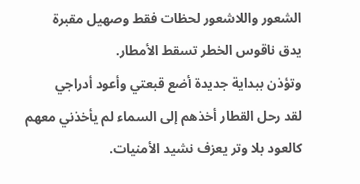الشعور واللاشعور لحظات فقط وصهيل مقبرة
يدق ناقوس الخطر تسقط الأمطار.
وتؤذن ببداية جديدة أضع قبعتي وأعود أدراجي
لقد رحل القطار أخذهم إلى السماء لم يأخذني معهم
كالعود بلا وتر يعزف نشيد الأمنيات.